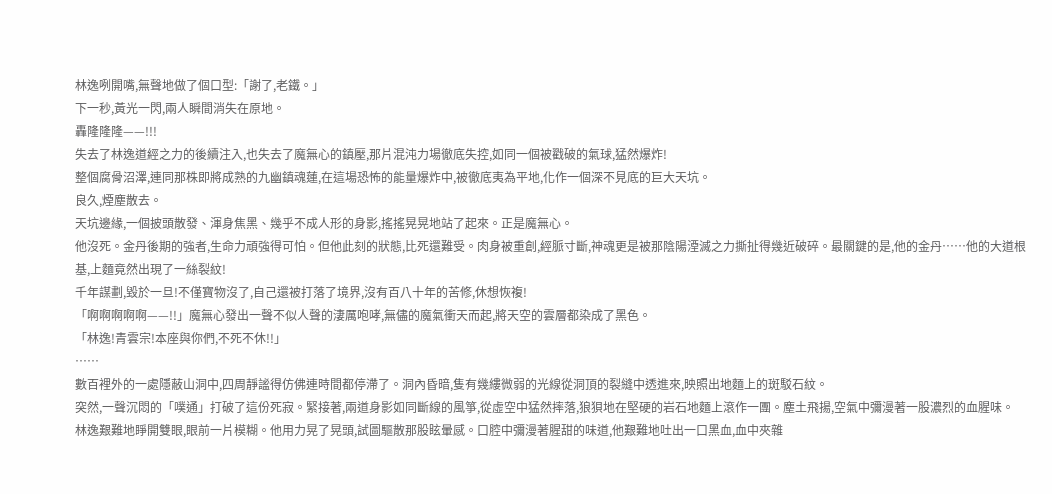林逸咧開嘴,無聲地做了個口型:「謝了,老鐵。」
下一秒,黃光一閃,兩人瞬間消失在原地。
轟隆隆隆——!!!
失去了林逸道經之力的後續注入,也失去了魔無心的鎮壓,那片混沌力場徹底失控,如同一個被戳破的氣球,猛然爆炸!
整個腐骨沼澤,連同那株即將成熟的九幽鎮魂蓮,在這場恐怖的能量爆炸中,被徹底夷為平地,化作一個深不見底的巨大天坑。
良久,煙塵散去。
天坑邊緣,一個披頭散發、渾身焦黑、幾乎不成人形的身影,搖搖晃晃地站了起來。正是魔無心。
他沒死。金丹後期的強者,生命力頑強得可怕。但他此刻的狀態,比死還難受。肉身被重創,經脈寸斷,神魂更是被那陰陽湮滅之力撕扯得幾近破碎。最關鍵的是,他的金丹……他的大道根基,上麵竟然出現了一絲裂紋!
千年謀劃,毀於一旦!不僅寶物沒了,自己還被打落了境界,沒有百八十年的苦修,休想恢複!
「啊啊啊啊啊——!!」魔無心發出一聲不似人聲的淒厲咆哮,無儘的魔氣衝天而起,將天空的雲層都染成了黑色。
「林逸!青雲宗!本座與你們,不死不休!!」
……
數百裡外的一處隱蔽山洞中,四周靜謐得仿佛連時間都停滯了。洞內昏暗,隻有幾縷微弱的光線從洞頂的裂縫中透進來,映照出地麵上的斑駁石紋。
突然,一聲沉悶的「噗通」打破了這份死寂。緊接著,兩道身影如同斷線的風箏,從虛空中猛然摔落,狼狽地在堅硬的岩石地麵上滾作一團。塵土飛揚,空氣中彌漫著一股濃烈的血腥味。
林逸艱難地睜開雙眼,眼前一片模糊。他用力晃了晃頭,試圖驅散那股眩暈感。口腔中彌漫著腥甜的味道,他艱難地吐出一口黑血,血中夾雜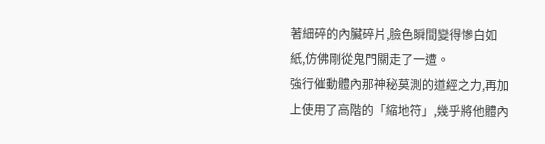著細碎的內臟碎片,臉色瞬間變得慘白如紙,仿佛剛從鬼門關走了一遭。
強行催動體內那神秘莫測的道經之力,再加上使用了高階的「縮地符」,幾乎將他體內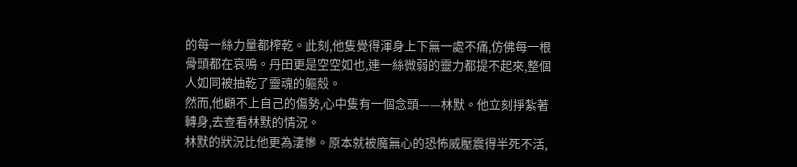的每一絲力量都榨乾。此刻,他隻覺得渾身上下無一處不痛,仿佛每一根骨頭都在哀鳴。丹田更是空空如也,連一絲微弱的靈力都提不起來,整個人如同被抽乾了靈魂的軀殼。
然而,他顧不上自己的傷勢,心中隻有一個念頭——林默。他立刻掙紮著轉身,去查看林默的情況。
林默的狀況比他更為淒慘。原本就被魔無心的恐怖威壓震得半死不活,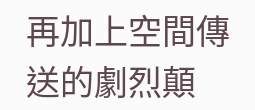再加上空間傳送的劇烈顛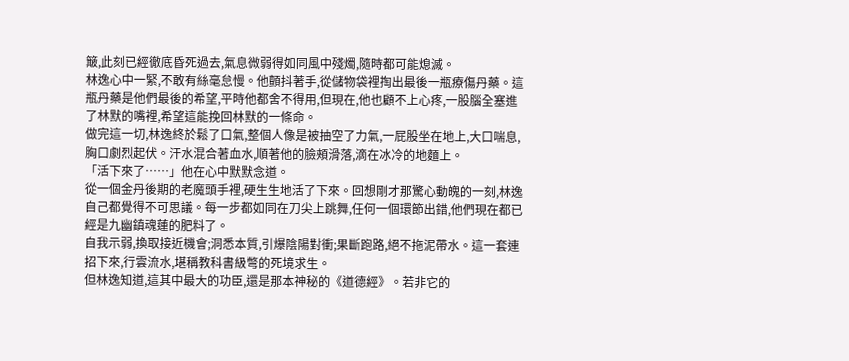簸,此刻已經徹底昏死過去,氣息微弱得如同風中殘燭,隨時都可能熄滅。
林逸心中一緊,不敢有絲毫怠慢。他顫抖著手,從儲物袋裡掏出最後一瓶療傷丹藥。這瓶丹藥是他們最後的希望,平時他都舍不得用,但現在,他也顧不上心疼,一股腦全塞進了林默的嘴裡,希望這能挽回林默的一條命。
做完這一切,林逸終於鬆了口氣,整個人像是被抽空了力氣,一屁股坐在地上,大口喘息,胸口劇烈起伏。汗水混合著血水,順著他的臉頰滑落,滴在冰冷的地麵上。
「活下來了……」他在心中默默念道。
從一個金丹後期的老魔頭手裡,硬生生地活了下來。回想剛才那驚心動魄的一刻,林逸自己都覺得不可思議。每一步都如同在刀尖上跳舞,任何一個環節出錯,他們現在都已經是九幽鎮魂蓮的肥料了。
自我示弱,換取接近機會;洞悉本質,引爆陰陽對衝;果斷跑路,絕不拖泥帶水。這一套連招下來,行雲流水,堪稱教科書級彆的死境求生。
但林逸知道,這其中最大的功臣,還是那本神秘的《道德經》。若非它的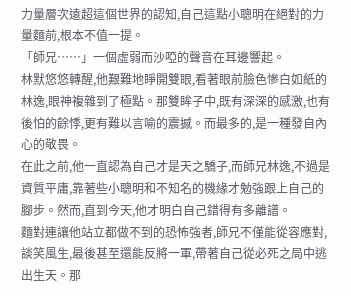力量層次遠超這個世界的認知,自己這點小聰明在絕對的力量麵前,根本不值一提。
「師兄……」一個虛弱而沙啞的聲音在耳邊響起。
林默悠悠轉醒,他艱難地睜開雙眼,看著眼前臉色慘白如紙的林逸,眼神複雜到了極點。那雙眸子中,既有深深的感激,也有後怕的餘悸,更有難以言喻的震撼。而最多的,是一種發自內心的敬畏。
在此之前,他一直認為自己才是天之驕子,而師兄林逸,不過是資質平庸,靠著些小聰明和不知名的機緣才勉強跟上自己的腳步。然而,直到今天,他才明白自己錯得有多離譜。
麵對連讓他站立都做不到的恐怖強者,師兄不僅能從容應對,談笑風生,最後甚至還能反將一軍,帶著自己從必死之局中逃出生天。那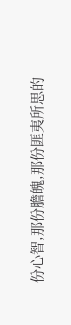份心智,那份膽魄,那份匪夷所思的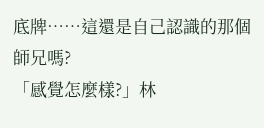底牌……這還是自己認識的那個師兄嗎?
「感覺怎麼樣?」林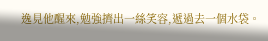逸見他醒來,勉強擠出一絲笑容,遞過去一個水袋。